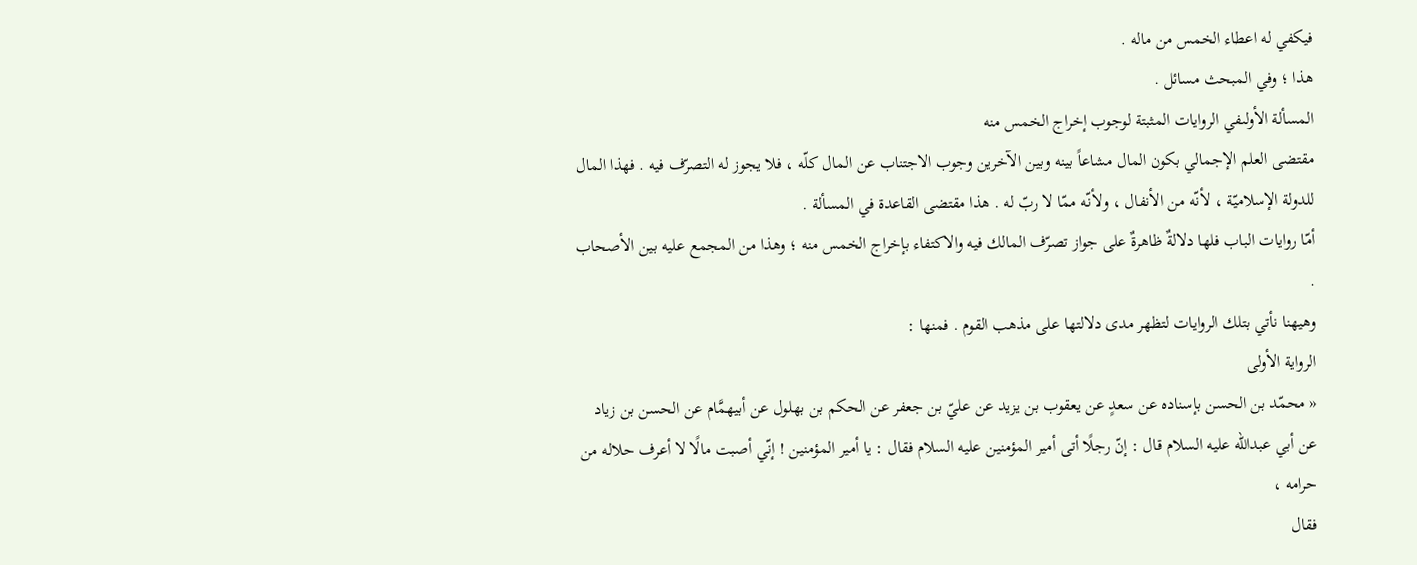فيكفي له اعطاء الخمس من ماله .
هذا ؛ وفي المبحث مسائل .
المسألة الأولىفي الروايات المثبتة لوجوب إخراج الخمس منه
مقتضى العلم الإجمالي بكون المال مشاعاً بينه وبين الآخرين وجوب الاجتناب عن المال كلّه ، فلا يجوز له التصرّف فيه . فهذا المال للدولة الإسلاميّة ، لأنّه من الأنفال ، ولأنّه ممّا لا ربّ له . هذا مقتضى القاعدة في المسألة .
أمّا روايات الباب فلها دلالةٌ ظاهرةٌ على جواز تصرّف المالك فيه والاكتفاء بإخراج الخمس منه ؛ وهذا من المجمع عليه بين الأصحاب .
وهيهنا نأتي بتلك الروايات لتظهر مدى دلالتها على مذهب القوم . فمنها :
الرواية الأولى
« محمّد بن الحسن بإسناده عن سعدٍ عن يعقوب بن يزيد عن عليّ بن جعفر عن الحكم بن بهلول عن أبيهمَّام عن الحسن بن زياد عن أبي عبداللّه عليه السلام قال : إنّ رجلًا أتى أمير المؤمنين عليه السلام فقال : يا أمير المؤمنين ! إنّي أصبت مالًا لا أعرف حلاله من حرامه ،
فقال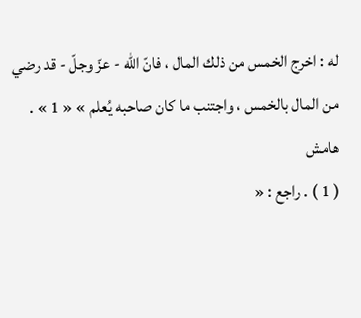له : اخرج الخمس من ذلك المال ، فانّ اللّه - عزّ وجلّ - قد رضي من المال بالخمس ، واجتنب ما كان صاحبه يُعلم » « 1 » .
هامش
( 1 ) . راجع : «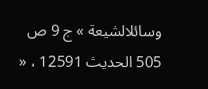وسائلالشيعة » ج 9 ص 505 الحديث 12591 ، «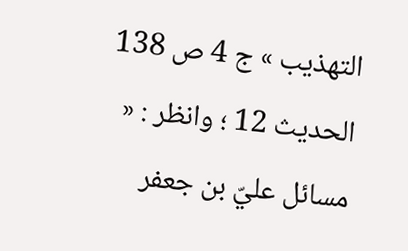التهذيب » ج 4 ص 138 الحديث 12 ؛ وانظر : « مسائل عليّ بن جعفر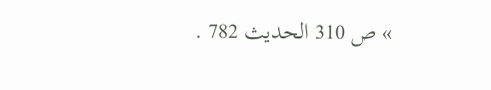» ص 310 الحديث 782 .